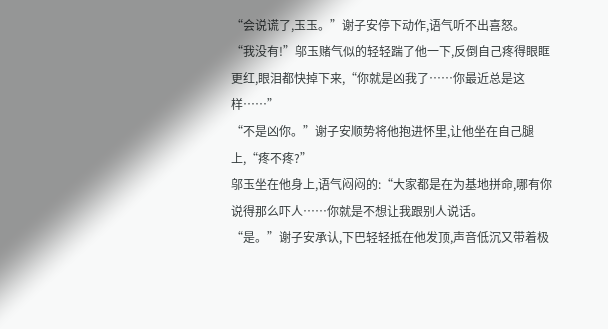“会说谎了,玉玉。”谢子安停下动作,语气听不出喜怒。
“我没有!”邬玉赌气似的轻轻踹了他一下,反倒自己疼得眼眶更红,眼泪都快掉下来,“你就是凶我了……你最近总是这样……”
“不是凶你。”谢子安顺势将他抱进怀里,让他坐在自己腿上,“疼不疼?”
邬玉坐在他身上,语气闷闷的:“大家都是在为基地拼命,哪有你说得那么吓人……你就是不想让我跟别人说话。
“是。”谢子安承认,下巴轻轻抵在他发顶,声音低沉又带着极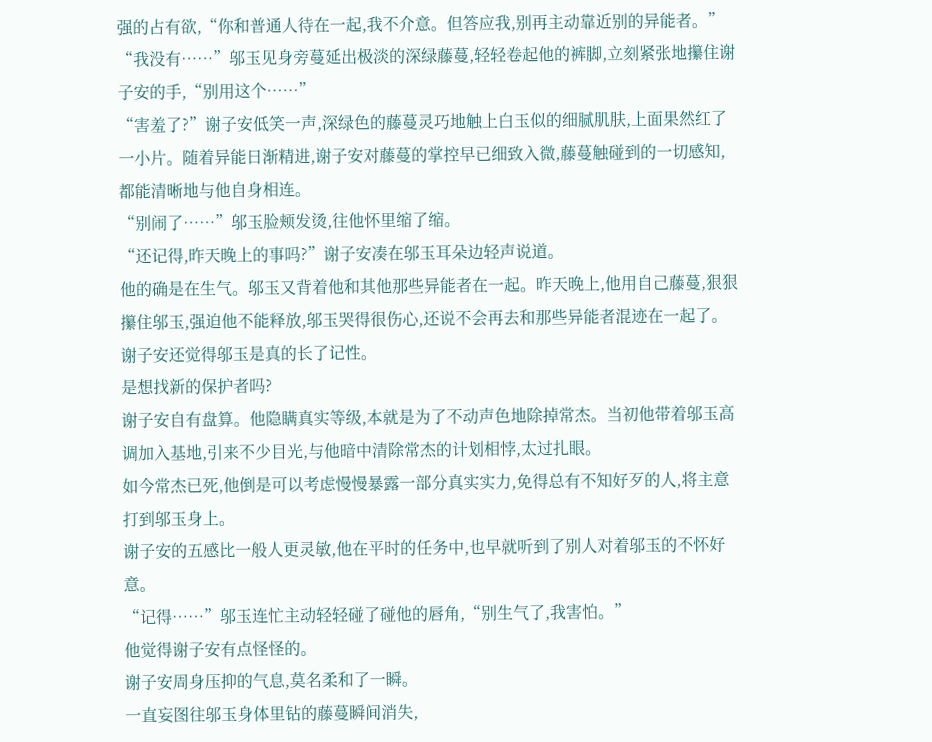强的占有欲,“你和普通人待在一起,我不介意。但答应我,别再主动靠近别的异能者。”
“我没有……”邬玉见身旁蔓延出极淡的深绿藤蔓,轻轻卷起他的裤脚,立刻紧张地攥住谢子安的手,“别用这个……”
“害羞了?”谢子安低笑一声,深绿色的藤蔓灵巧地触上白玉似的细腻肌肤,上面果然红了一小片。随着异能日渐精进,谢子安对藤蔓的掌控早已细致入微,藤蔓触碰到的一切感知,都能清晰地与他自身相连。
“别闹了……”邬玉脸颊发烫,往他怀里缩了缩。
“还记得,昨天晚上的事吗?”谢子安凑在邬玉耳朵边轻声说道。
他的确是在生气。邬玉又背着他和其他那些异能者在一起。昨天晚上,他用自己藤蔓,狠狠攥住邬玉,强迫他不能释放,邬玉哭得很伤心,还说不会再去和那些异能者混迹在一起了。谢子安还觉得邬玉是真的长了记性。
是想找新的保护者吗?
谢子安自有盘算。他隐瞒真实等级,本就是为了不动声色地除掉常杰。当初他带着邬玉高调加入基地,引来不少目光,与他暗中清除常杰的计划相悖,太过扎眼。
如今常杰已死,他倒是可以考虑慢慢暴露一部分真实实力,免得总有不知好歹的人,将主意打到邬玉身上。
谢子安的五感比一般人更灵敏,他在平时的任务中,也早就听到了别人对着邬玉的不怀好意。
“记得……”邬玉连忙主动轻轻碰了碰他的唇角,“别生气了,我害怕。”
他觉得谢子安有点怪怪的。
谢子安周身压抑的气息,莫名柔和了一瞬。
一直妄图往邬玉身体里钻的藤蔓瞬间消失,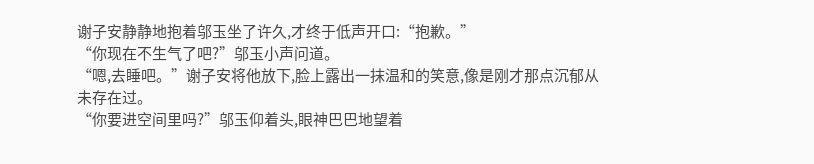谢子安静静地抱着邬玉坐了许久,才终于低声开口:“抱歉。”
“你现在不生气了吧?”邬玉小声问道。
“嗯,去睡吧。”谢子安将他放下,脸上露出一抹温和的笑意,像是刚才那点沉郁从未存在过。
“你要进空间里吗?”邬玉仰着头,眼神巴巴地望着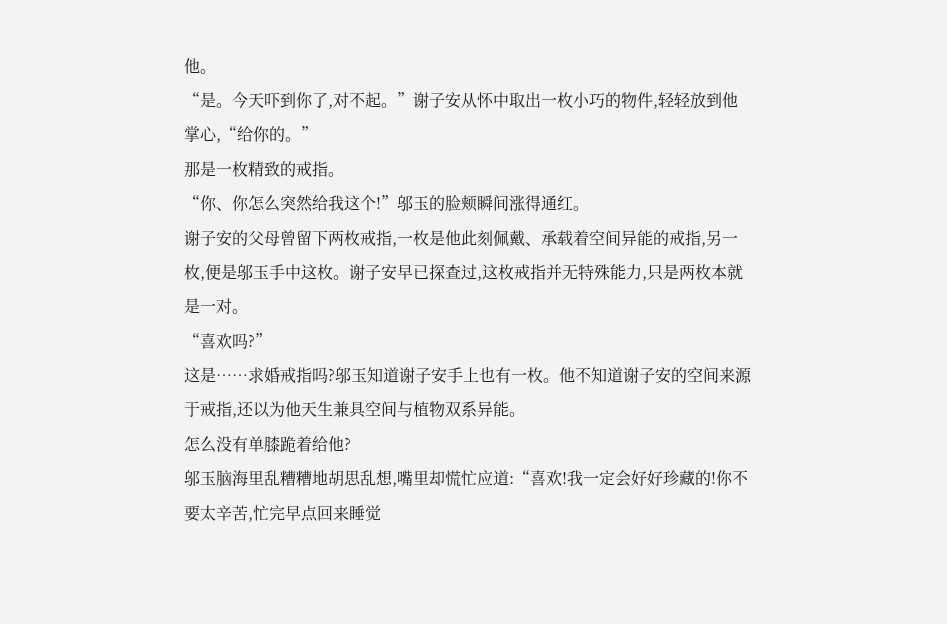他。
“是。今天吓到你了,对不起。”谢子安从怀中取出一枚小巧的物件,轻轻放到他掌心,“给你的。”
那是一枚精致的戒指。
“你、你怎么突然给我这个!”邬玉的脸颊瞬间涨得通红。
谢子安的父母曾留下两枚戒指,一枚是他此刻佩戴、承载着空间异能的戒指,另一枚,便是邬玉手中这枚。谢子安早已探查过,这枚戒指并无特殊能力,只是两枚本就是一对。
“喜欢吗?”
这是……求婚戒指吗?邬玉知道谢子安手上也有一枚。他不知道谢子安的空间来源于戒指,还以为他天生兼具空间与植物双系异能。
怎么没有单膝跪着给他?
邬玉脑海里乱糟糟地胡思乱想,嘴里却慌忙应道:“喜欢!我一定会好好珍藏的!你不要太辛苦,忙完早点回来睡觉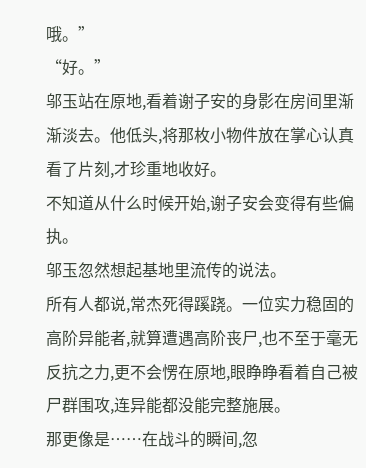哦。”
“好。”
邬玉站在原地,看着谢子安的身影在房间里渐渐淡去。他低头,将那枚小物件放在掌心认真看了片刻,才珍重地收好。
不知道从什么时候开始,谢子安会变得有些偏执。
邬玉忽然想起基地里流传的说法。
所有人都说,常杰死得蹊跷。一位实力稳固的高阶异能者,就算遭遇高阶丧尸,也不至于毫无反抗之力,更不会愣在原地,眼睁睁看着自己被尸群围攻,连异能都没能完整施展。
那更像是……在战斗的瞬间,忽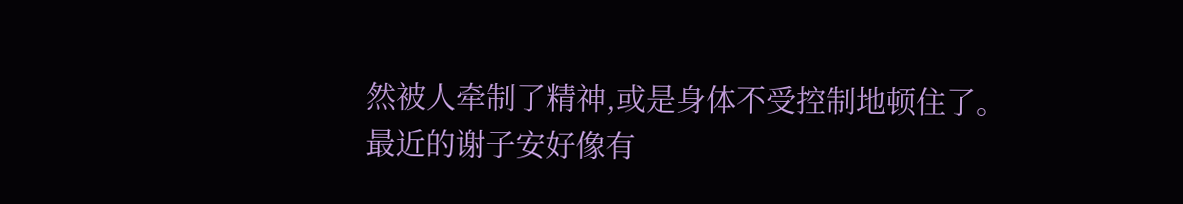然被人牵制了精神,或是身体不受控制地顿住了。
最近的谢子安好像有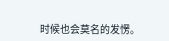时候也会莫名的发愣。